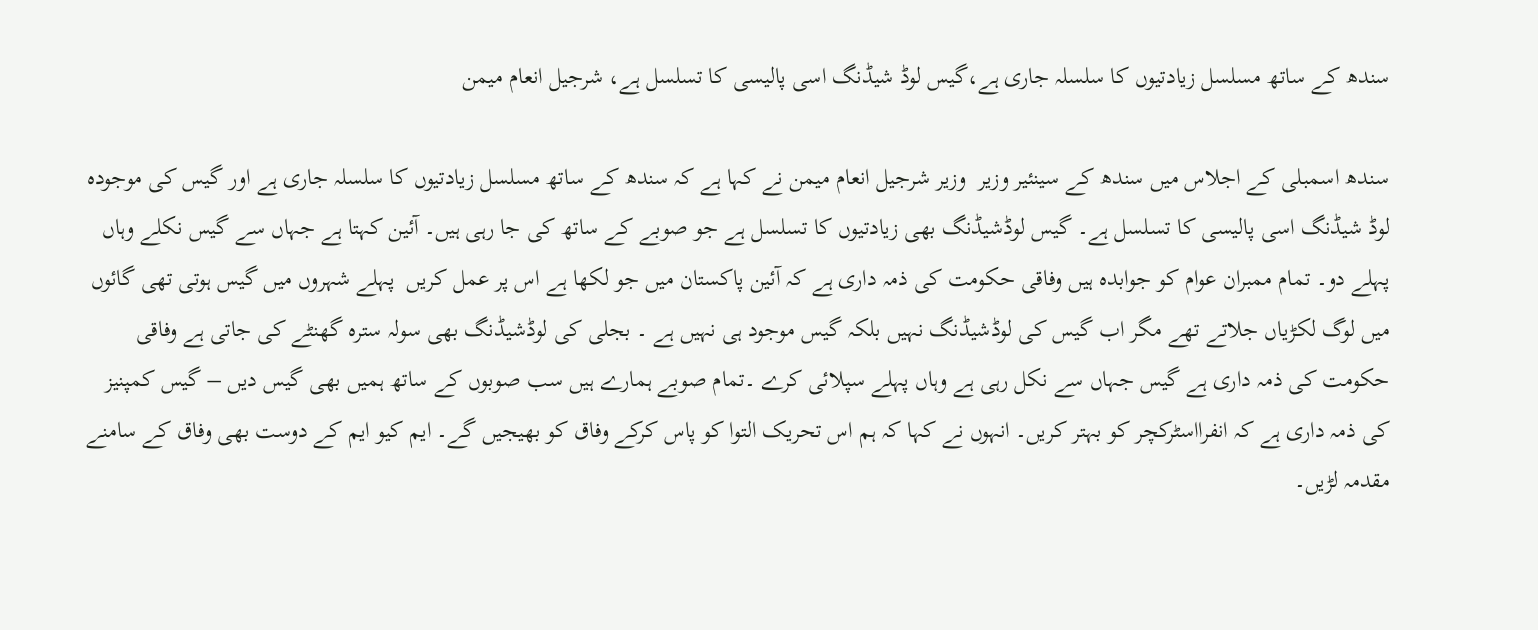سندھ کے ساتھ مسلسل زیادتیوں کا سلسلہ جاری ہے،گیس لوڈ شیڈنگ اسی پالیسی کا تسلسل ہے، شرجیل انعام میمن

سندھ اسمبلی کے اجلاس میں سندھ کے سینئیر وزیر  وزیر شرجیل انعام میمن نے کہا ہے کہ سندھ کے ساتھ مسلسل زیادتیوں کا سلسلہ جاری ہے اور گیس کی موجودہ لوڈ شیڈنگ اسی پالیسی کا تسلسل ہے۔ گیس لوڈشیڈنگ بھی زیادتیوں کا تسلسل ہے جو صوبے کے ساتھ کی جا رہی ہیں۔ آئین کہتا ہے جہاں سے گیس نکلے وہاں پہلے دو۔ تمام ممبران عوام کو جوابدہ ہیں وفاقی حکومت کی ذمہ داری ہے کہ آئین پاکستان میں جو لکھا ہے اس پر عمل کریں  پہلے شہروں میں گیس ہوتی تھی گائوں میں لوگ لکڑیاں جلاتے تھے مگر اب گیس کی لوڈشیڈنگ نہیں بلکہ گیس موجود ہی نہیں ہے ۔ بجلی کی لوڈشیڈنگ بھی سولہ سترہ گھنٹے کی جاتی ہے وفاقی حکومت کی ذمہ داری ہے گیس جہاں سے نکل رہی ہے وہاں پہلے سپلائی کرے ۔تمام صوبے ہمارے ہیں سب صوبوں کے ساتھ ہمیں بھی گیس دیں – گیس کمپنیز کی ذمہ داری ہے کہ انفرااسٹرکچر کو بہتر کریں۔ انہوں نے کہا کہ ہم اس تحریک التوا کو پاس کرکے وفاق کو بھیجیں گے۔ ایم کیو ایم کے دوست بھی وفاق کے سامنے مقدمہ لڑیں۔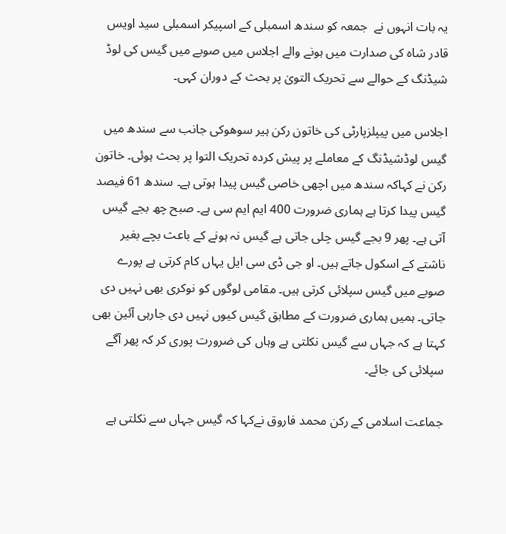یہ بات انہوں نے  جمعہ کو سندھ اسمبلی کے اسپیکر اسمبلی سید اویس قادر شاہ کی صدارت میں ہونے والے اجلاس میں صوبے میں گیس کی لوڈ شیڈنگ کے حوالے سے تحریک التویٰ پر بحث کے دوران کہی۔

اجلاس میں پیپلزپارٹی کی خاتون رکن ہیر سوھوکی جانب سے سندھ میں گیس لوڈشیڈنگ کے معاملے پر پیش کردہ تحریک التوا پر بحث ہوئی۔ خاتون رکن نے کہاکہ سندھ میں اچھی خاصی گیس پیدا ہوتی ہے۔ سندھ 61 فیصد گیس پیدا کرتا ہے ہماری ضرورت 400 ایم ایم سی ہے۔ صبح چھ بجے گیس آتی ہے۔ پھر 9 بجے گیس چلی جاتی ہے گیس نہ ہونے کے باعث بچے بغیر ناشتے کے اسکول جاتے ہیں۔ او جی ڈی سی ایل یہاں کام کرتی ہے پورے صوبے میں گیس سپلائی کرتی ہیں۔ مقامی لوگوں کو نوکری بھی نہیں دی جاتی۔ ہمیں ہماری ضرورت کے مطابق گیس کیوں نہیں دی جارہی آئین بھی کہتا ہے کہ جہاں سے گیس نکلتی ہے وہاں کی ضرورت پوری کر کہ پھر آگے سپلائی کی جائے۔

جماعت اسلامی کے رکن محمد فاروق نےکہا کہ گیس جہاں سے نکلتی ہے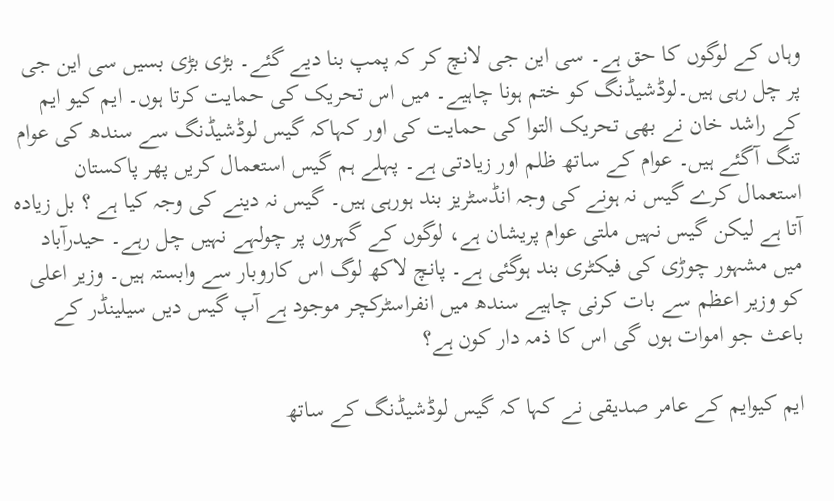وہاں کے لوگوں کا حق ہے۔ سی این جی لانچ کر کہ پمپ بنا دیے گئے۔ بڑی بڑی بسیں سی این جی پر چل رہی ہیں۔لوڈشیڈنگ کو ختم ہونا چاہیے۔ میں اس تحریک کی حمایت کرتا ہوں۔ ایم کیو ایم کے راشد خان نے بھی تحریک التوا کی حمایت کی اور کہاکہ گیس لوڈشیڈنگ سے سندھ کی عوام تنگ آگئے ہیں۔ عوام کے ساتھ ظلم اور زیادتی ہے۔ پہلے ہم گیس استعمال کریں پھر پاکستان استعمال کرے گیس نہ ہونے کی وجہ انڈسٹریز بند ہورہی ہیں۔ گیس نہ دینے کی وجہ کیا ہے ؟ بل زیادہ آتا ہے لیکن گیس نہیں ملتی عوام پریشان ہے، لوگوں کے گہروں پر چولہے نہیں چل رہے۔ حیدرآباد میں مشہور چوڑی کی فیکٹری بند ہوگئی ہے۔ پانچ لاکھ لوگ اس کاروبار سے وابستہ ہیں۔ وزیر اعلی کو وزیر اعظم سے بات کرنی چاہیے سندھ میں انفراسٹرکچر موجود ہے آپ گیس دیں سیلینڈر کے باعث جو اموات ہوں گی اس کا ذمہ دار کون ہے؟

ایم کیوایم کے عامر صدیقی نے کہا کہ گیس لوڈشیڈنگ کے ساتھ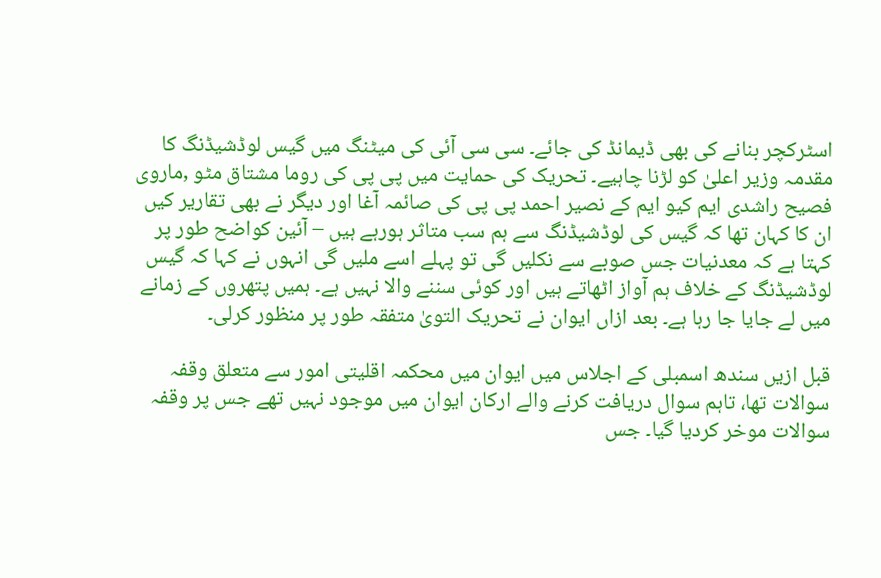اسٹرکچر بنانے کی بھی ڈیمانڈ کی جائے۔ سی سی آئی کی میٹنگ میں گیس لوڈشیڈنگ کا مقدمہ وزیر اعلیٰ کو لڑنا چاہیے۔ تحریک کی حمایت میں پی پی کی روما مشتاق مٹو ,ماروی فصیح راشدی ایم کیو ایم کے نصیر احمد پی پی کی صائمہ آغا اور دیگر نے بھی تقاریر کیں ان کا کہان تھا کہ گیس کی لوڈشیڈنگ سے ہم سب متاثر ہورہے ہیں – آئین کواضح طور پر کہتا ہے کہ معدنیات جس صوبے سے نکلیں گی تو پہلے اسے ملیں گی انہوں نے کہا کہ گیس لوڈشیڈنگ کے خلاف ہم آواز اٹھاتے ہیں اور کوئی سننے والا نہیں ہے۔ ہمیں پتھروں کے زمانے میں لے جایا جا رہا ہے۔ بعد ازاں ایوان نے تحریک التویٰ متفقہ طور پر منظور کرلی۔

قبل ازیں سندھ اسمبلی کے اجلاس میں ایوان میں محکمہ اقلیتی امور سے متعلق وقفہ سوالات تھا، تاہم سوال دریافت کرنے والے ارکان ایوان میں موجود نہیں تھے جس پر وقفہ سوالات موخر کردیا گیا۔ جس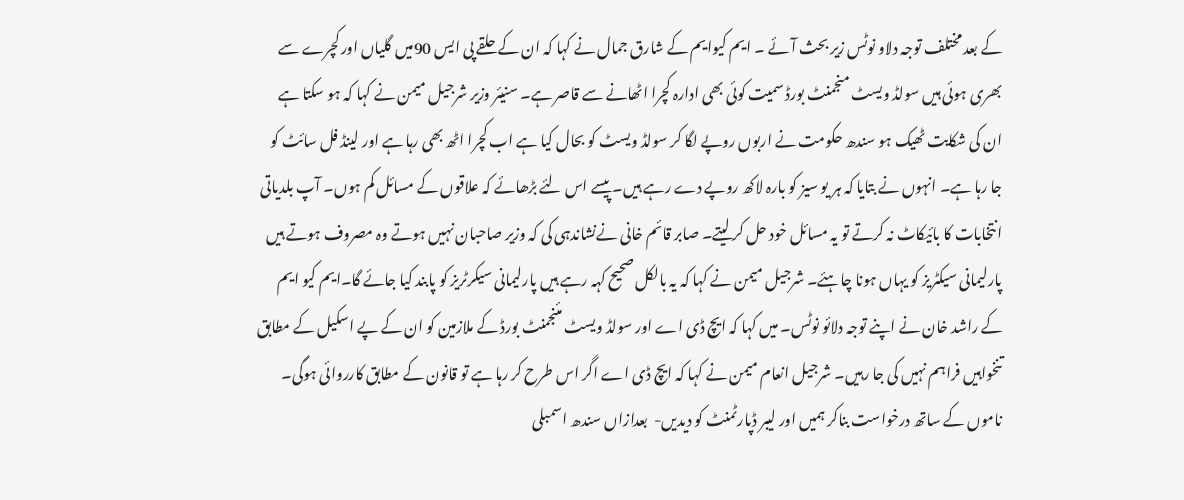کے بعد مختلف توجہ دلاو نوٹس زیر بحث آئے ۔ ایم کیوایم کے شارق جمال نے کہا کہ ان کے حلقے پی ایس 90میں گلیاں اور کچرے سے بھری ہوئی ہیں سولڈ ویسٹ منجمنٹ بورڈ سمیت کوئی بھی ادارہ کچرا اٹھانے سے قاصر ہے۔ سنیئر وزیر شرجیل میمن نے کہا کہ ہو سکتا ہے ان کی شکایت ٹھیک ہو سندھ حکومت نے اربوں روپے لگا کر سولڈ ویسٹ کو بحال کیا ہے اب کچرا اٹھ بھی رہا ہے اور لینڈ فل سائٹ کو جا رہا ہے۔ انہوں نے بتایا کہ ہر یو سیز کو بارہ لاکھ روپے دے رہے ہیں۔ پیسے اس لئے بڑھائے کہ علاقوں کے مسائل کم ہوں۔ آپ بلدیاتی انتخابات کا بائیکاٹ نہ کرتے تو یہ مسائل خود حل کر لیتے۔ صابر قائم خانی نےنشاندہی کی کہ وزیر صاحبان نہیں ہوتے وہ مصروف ہوتے ہیں پارلیمانی سیکٹریز کو یہاں ہونا چاہئے۔ شرجیل میمن نے کہا کہ یہ بالکل صحیح کہہ رہے ہیں پارلیمانی سیکرٹریز کو پابند کیا جائے گا۔ایم کیو ایم کے راشد خان نے اپنے توجہ دلائو نوٹس۔ میں کہا کہ ایچ ڈی اے اور سولڈ ویسٹ مئنجمنٹ بورڈ کے ملازمین کو ان کے پے اسکیل کے مطابق تنخواہیں فراہم نہیں کی جا رہیں۔ شرجیل انعام میمن نے کہا کہ ایچ ڈی اے اگر اس طرح کر رہا ہے تو قانون کے مطابق کارروائی ہوگی۔ ناموں کے ساتھ درخواست بناکر ہمیں اور لیبر ڈپارٹمنٹ کو دیدیں-  بعدازاں سندھ اسمبلی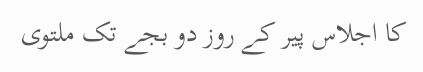کا اجلاس پیر کے روز دو بجے تک ملتوی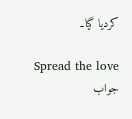کردیا گیا۔

Spread the love
جواب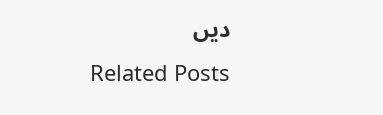دیں
Related Posts